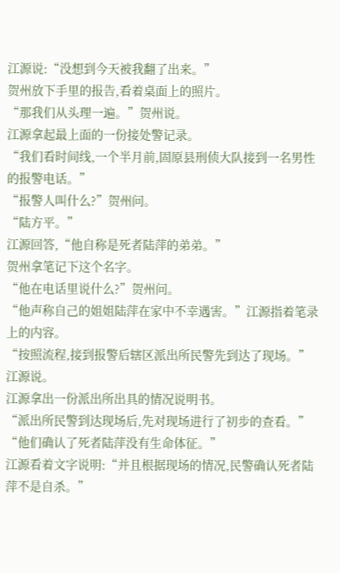江源说:“没想到今天被我翻了出来。”
贺州放下手里的报告,看着桌面上的照片。
“那我们从头理一遍。”贺州说。
江源拿起最上面的一份接处警记录。
“我们看时间线,一个半月前,固原县刑侦大队接到一名男性的报警电话。”
“报警人叫什么?”贺州问。
“陆方平。”
江源回答,“他自称是死者陆萍的弟弟。”
贺州拿笔记下这个名字。
“他在电话里说什么?”贺州问。
“他声称自己的姐姐陆萍在家中不幸遇害。”江源指着笔录上的内容。
“按照流程,接到报警后辖区派出所民警先到达了现场。”江源说。
江源拿出一份派出所出具的情况说明书。
“派出所民警到达现场后,先对现场进行了初步的查看。”
“他们确认了死者陆萍没有生命体征。”
江源看着文字说明:“并且根据现场的情况,民警确认死者陆萍不是自杀。”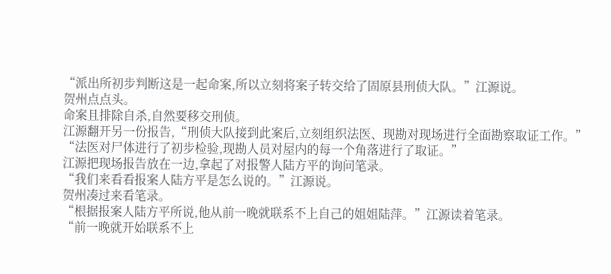“派出所初步判断这是一起命案,所以立刻将案子转交给了固原县刑侦大队。”江源说。
贺州点点头。
命案且排除自杀,自然要移交刑侦。
江源翻开另一份报告,“刑侦大队接到此案后,立刻组织法医、现勘对现场进行全面勘察取证工作。”
“法医对尸体进行了初步检验,现勘人员对屋内的每一个角落进行了取证。”
江源把现场报告放在一边,拿起了对报警人陆方平的询问笔录。
“我们来看看报案人陆方平是怎么说的。”江源说。
贺州凑过来看笔录。
“根据报案人陆方平所说,他从前一晚就联系不上自己的姐姐陆萍。”江源读着笔录。
“前一晚就开始联系不上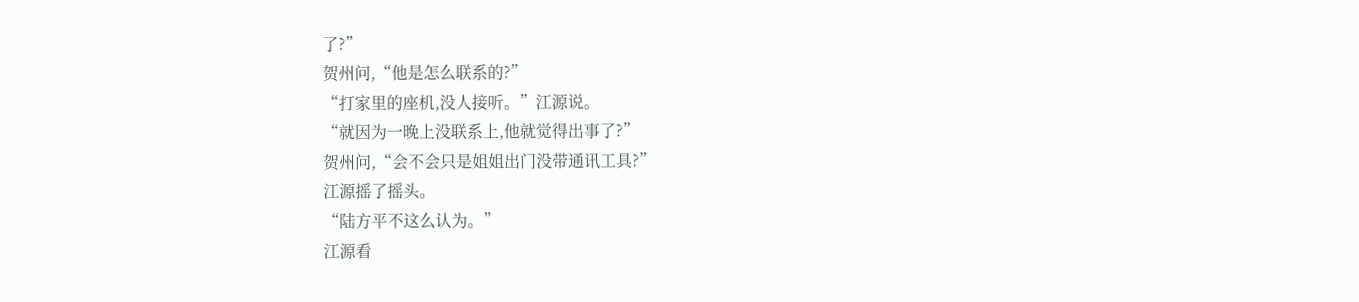了?”
贺州问,“他是怎么联系的?”
“打家里的座机,没人接听。”江源说。
“就因为一晚上没联系上,他就觉得出事了?”
贺州问,“会不会只是姐姐出门没带通讯工具?”
江源摇了摇头。
“陆方平不这么认为。”
江源看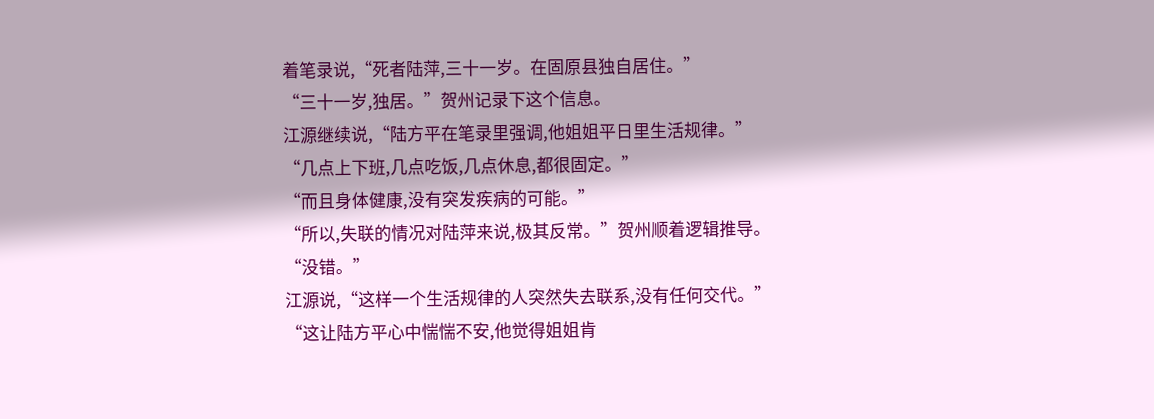着笔录说,“死者陆萍,三十一岁。在固原县独自居住。”
“三十一岁,独居。”贺州记录下这个信息。
江源继续说,“陆方平在笔录里强调,他姐姐平日里生活规律。”
“几点上下班,几点吃饭,几点休息,都很固定。”
“而且身体健康,没有突发疾病的可能。”
“所以,失联的情况对陆萍来说,极其反常。”贺州顺着逻辑推导。
“没错。”
江源说,“这样一个生活规律的人突然失去联系,没有任何交代。”
“这让陆方平心中惴惴不安,他觉得姐姐肯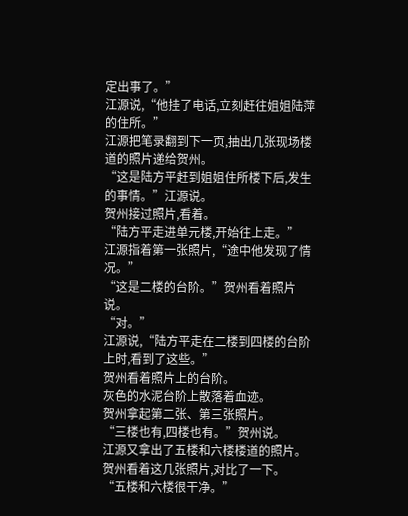定出事了。”
江源说,“他挂了电话,立刻赶往姐姐陆萍的住所。”
江源把笔录翻到下一页,抽出几张现场楼道的照片递给贺州。
“这是陆方平赶到姐姐住所楼下后,发生的事情。”江源说。
贺州接过照片,看着。
“陆方平走进单元楼,开始往上走。”
江源指着第一张照片,“途中他发现了情况。”
“这是二楼的台阶。”贺州看着照片说。
“对。”
江源说,“陆方平走在二楼到四楼的台阶上时,看到了这些。”
贺州看着照片上的台阶。
灰色的水泥台阶上散落着血迹。
贺州拿起第二张、第三张照片。
“三楼也有,四楼也有。”贺州说。
江源又拿出了五楼和六楼楼道的照片。
贺州看着这几张照片,对比了一下。
“五楼和六楼很干净。”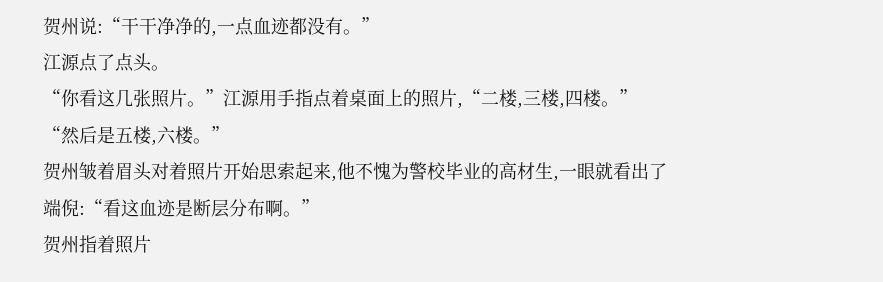贺州说:“干干净净的,一点血迹都没有。”
江源点了点头。
“你看这几张照片。”江源用手指点着桌面上的照片,“二楼,三楼,四楼。”
“然后是五楼,六楼。”
贺州皱着眉头对着照片开始思索起来,他不愧为警校毕业的高材生,一眼就看出了端倪:“看这血迹是断层分布啊。”
贺州指着照片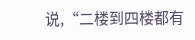说,“二楼到四楼都有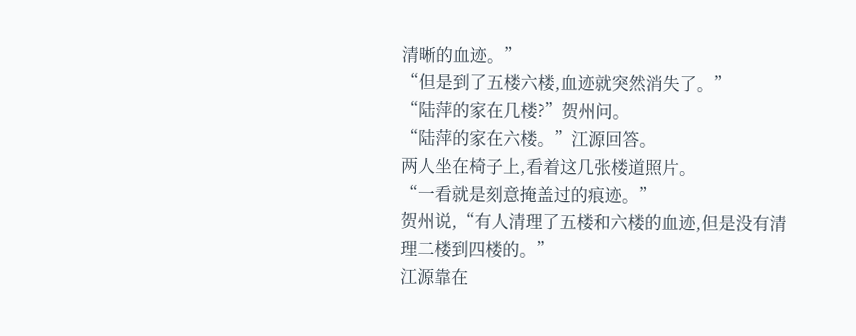清晰的血迹。”
“但是到了五楼六楼,血迹就突然消失了。”
“陆萍的家在几楼?”贺州问。
“陆萍的家在六楼。”江源回答。
两人坐在椅子上,看着这几张楼道照片。
“一看就是刻意掩盖过的痕迹。”
贺州说,“有人清理了五楼和六楼的血迹,但是没有清理二楼到四楼的。”
江源靠在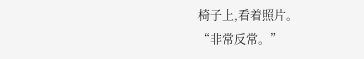椅子上,看着照片。
“非常反常。”